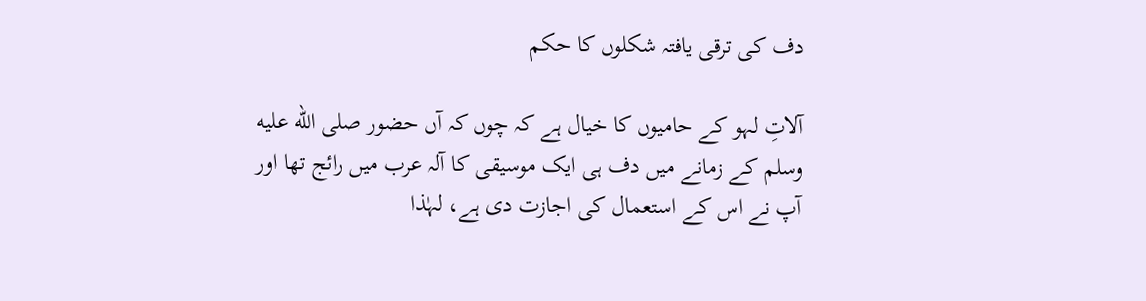دف کی ترقی یافتہ شکلوں کا حکم

آلاتِ لہو کے حامیوں کا خیال ہے کہ چوں کہ آں حضور صلى الله عليه وسلم کے زمانے میں دف ہی ایک موسیقی کا آلہ عرب میں رائج تھا اور آپ نے اس کے استعمال کی اجازت دی ہے، لہٰذا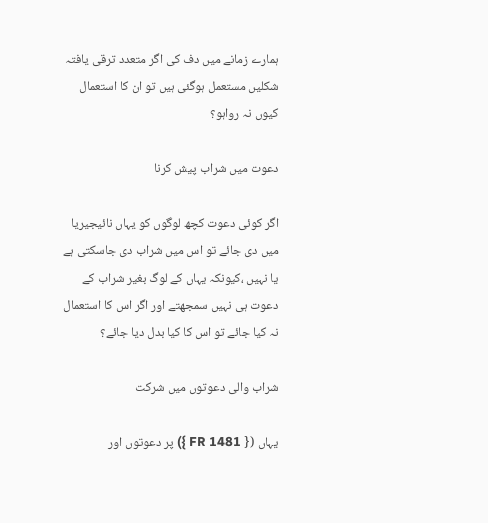ہمارے زمانے میں دف کی اگر متعدد ترقی یافتہ شکلیں مستعمل ہوگئی ہیں تو ان کا استعمال کیوں نہ رواہو؟

دعوت میں شراب پیش کرنا

اگر کوئی دعوت کچھ لوگوں کو یہاں نائیجیریا میں دی جائے تو اس میں شراب دی جاسکتی ہے یا نہیں ،کیونکہ یہاں کے لوگ بغیر شراب کے دعوت ہی نہیں سمجھتے اور اگر اس کا استعمال نہ کیا جائے تو اس کا کیا بدل دیا جائے؟

شراب والی دعوتوں میں شرکت

یہاں ({ FR 1481 }) پر دعوتوں اور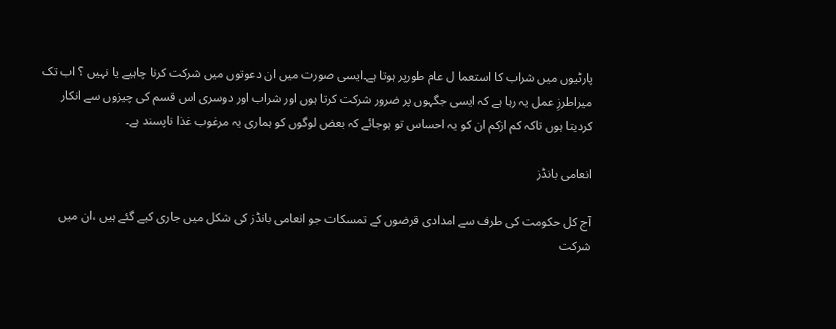پارٹیوں میں شراب کا استعما ل عام طورپر ہوتا ہے۔ایسی صورت میں ان دعوتوں میں شرکت کرنا چاہیے یا نہیں ؟ اب تک میراطرزِ عمل یہ رہا ہے کہ ایسی جگہوں پر ضرور شرکت کرتا ہوں اور شراب اور دوسری اس قسم کی چیزوں سے انکار کردیتا ہوں تاکہ کم ازکم ان کو یہ احساس تو ہوجائے کہ بعض لوگوں کو ہماری یہ مرغوب غذا ناپسند ہے۔

انعامی بانڈز

آج کل حکومت کی طرف سے امدادی قرضوں کے تمسکات جو انعامی بانڈز کی شکل میں جاری کیے گئے ہیں ،ان میں شرکت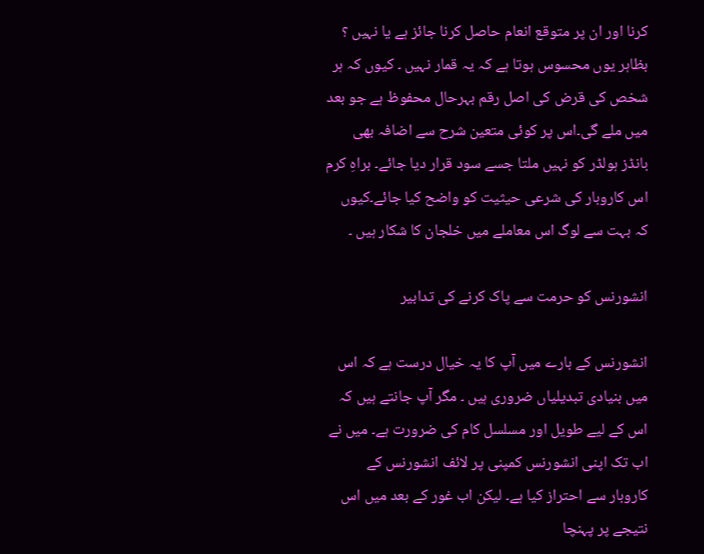کرنا اور ان پر متوقع انعام حاصل کرنا جائز ہے یا نہیں ؟ بظاہر یوں محسوس ہوتا ہے کہ یہ قمار نہیں ۔ کیوں کہ ہر شخص کی قرض کی اصل رقم بہرحال محفوظ ہے جو بعد میں ملے گی۔اس پر کوئی متعین شرح سے اضافہ بھی بانڈز ہولڈر کو نہیں ملتا جسے سود قرار دیا جائے۔ براہِ کرم اس کاروبار کی شرعی حیثیت کو واضح کیا جائے۔کیوں کہ بہت سے لوگ اس معاملے میں خلجان کا شکار ہیں ۔

انشورنس کو حرمت سے پاک کرنے کی تدابیر

انشورنس کے بارے میں آپ کا یہ خیال درست ہے کہ اس میں بنیادی تبدیلیاں ضروری ہیں ۔ مگر آپ جانتے ہیں کہ اس کے لیے طویل اور مسلسل کام کی ضرورت ہے۔ میں نے اب تک اپنی انشورنس کمپنی پر لائف انشورنس کے کاروبار سے احتراز کیا ہے۔ لیکن اب غور کے بعد میں اس نتیجے پر پہنچا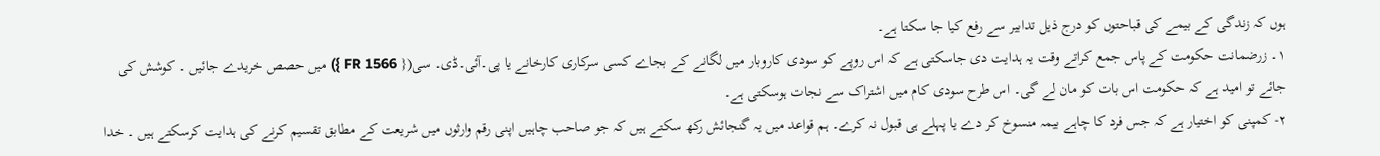ہوں کہ زندگی کے بیمے کی قباحتوں کو درج ذیل تدابیر سے رفع کیا جا سکتا ہے۔
۱۔ زرضمانت حکومت کے پاس جمع کراتے وقت یہ ہدایت دی جاسکتی ہے کہ اس روپے کو سودی کاروبار میں لگانے کے بجاے کسی سرکاری کارخانے یا پی۔آئی۔ڈی۔ سی({ FR 1566 }) میں حصص خریدے جائیں ۔ کوشش کی جائے تو امید ہے کہ حکومت اس بات کو مان لے گی۔ اس طرح سودی کام میں اشتراک سے نجات ہوسکتی ہے۔
۲- کمپنی کو اختیار ہے کہ جس فرد کا چاہے بیمہ منسوخ کر دے یا پہلے ہی قبول نہ کرے۔ ہم قواعد میں یہ گنجائش رکھ سکتے ہیں کہ جو صاحب چاہیں اپنی رقم وارثوں میں شریعت کے مطابق تقسیم کرنے کی ہدایت کرسکتے ہیں ۔ خدا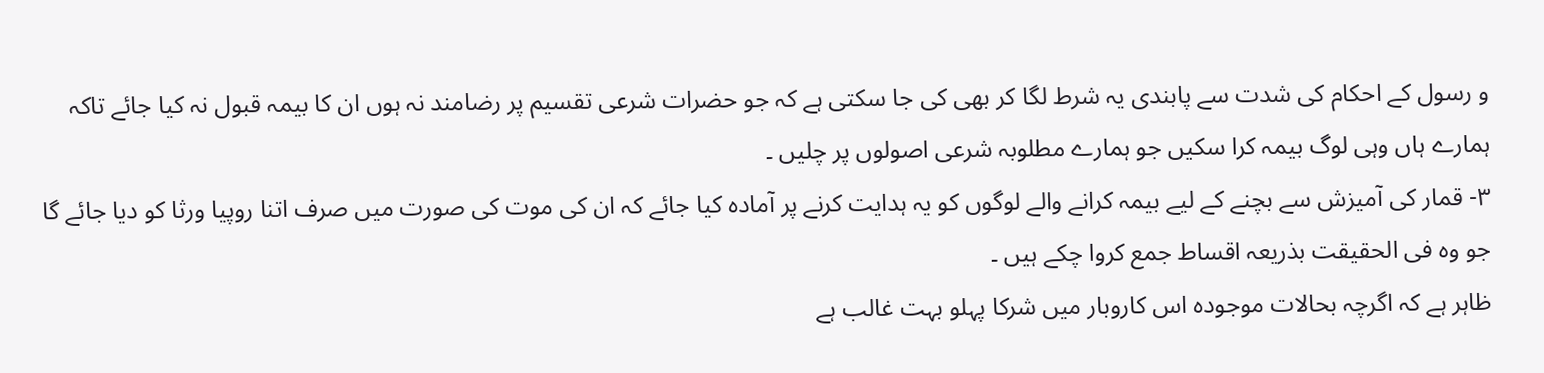و رسول کے احکام کی شدت سے پابندی یہ شرط لگا کر بھی کی جا سکتی ہے کہ جو حضرات شرعی تقسیم پر رضامند نہ ہوں ان کا بیمہ قبول نہ کیا جائے تاکہ ہمارے ہاں وہی لوگ بیمہ کرا سکیں جو ہمارے مطلوبہ شرعی اصولوں پر چلیں ۔
۳- قمار کی آمیزش سے بچنے کے لیے بیمہ کرانے والے لوگوں کو یہ ہدایت کرنے پر آمادہ کیا جائے کہ ان کی موت کی صورت میں صرف اتنا روپیا ورثا کو دیا جائے گا جو وہ فی الحقیقت بذریعہ اقساط جمع کروا چکے ہیں ۔
ظاہر ہے کہ اگرچہ بحالات موجودہ اس کاروبار میں شرکا پہلو بہت غالب ہے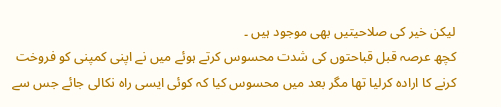لیکن خیر کی صلاحیتیں بھی موجود ہیں ۔
کچھ عرصہ قبل قباحتوں کی شدت محسوس کرتے ہوئے میں نے اپنی کمپنی کو فروخت کرنے کا ارادہ کرلیا تھا مگر بعد میں محسوس کیا کہ کوئی ایسی راہ نکالی جائے جس سے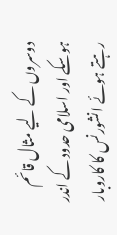دوسروں کے لیے مثال قائم ہوسکے اور اسلامی حدود کے اندر رہتے ہوئے انشورنس کا کاروبار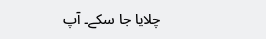چلایا جا سکے۔ آپ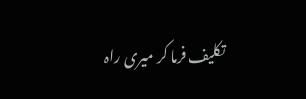تکلیف فرما کر میری راہ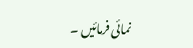نمائی فرمائیں ۔